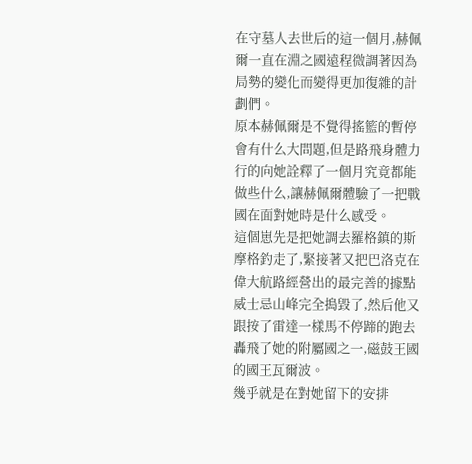在守墓人去世后的這一個月,赫佩爾一直在淵之國遠程微調著因為局勢的變化而變得更加復雜的計劃們。
原本赫佩爾是不覺得搖籃的暫停會有什么大問題,但是路飛身體力行的向她詮釋了一個月究竟都能做些什么,讓赫佩爾體驗了一把戰國在面對她時是什么感受。
這個崽先是把她調去羅格鎮的斯摩格釣走了,緊接著又把巴洛克在偉大航路經營出的最完善的據點威士忌山峰完全搗毀了,然后他又跟按了雷達一樣馬不停蹄的跑去轟飛了她的附屬國之一,磁鼓王國的國王瓦爾波。
幾乎就是在對她留下的安排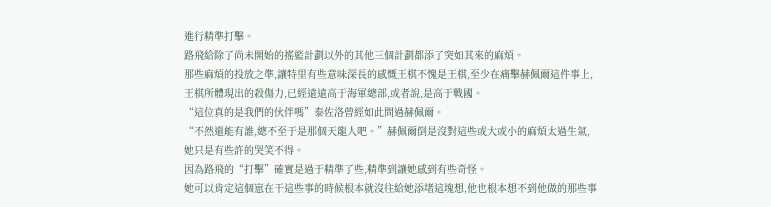進行精準打擊。
路飛給除了尚未開始的搖籃計劃以外的其他三個計劃都添了突如其來的麻煩。
那些麻煩的投放之準,讓特里有些意味深長的感慨王棋不愧是王棋,至少在痛擊赫佩爾這件事上,王棋所體現出的殺傷力,已經遠遠高于海軍總部,或者說,是高于戰國。
“這位真的是我們的伙伴嗎”泰佐洛曾經如此問過赫佩爾。
“不然還能有誰,總不至于是那個天龍人吧。”赫佩爾倒是沒對這些或大或小的麻煩太過生氣,她只是有些許的哭笑不得。
因為路飛的“打擊”確實是過于精準了些,精準到讓她感到有些奇怪。
她可以肯定這個崽在干這些事的時候根本就沒往給她添堵這塊想,他也根本想不到他做的那些事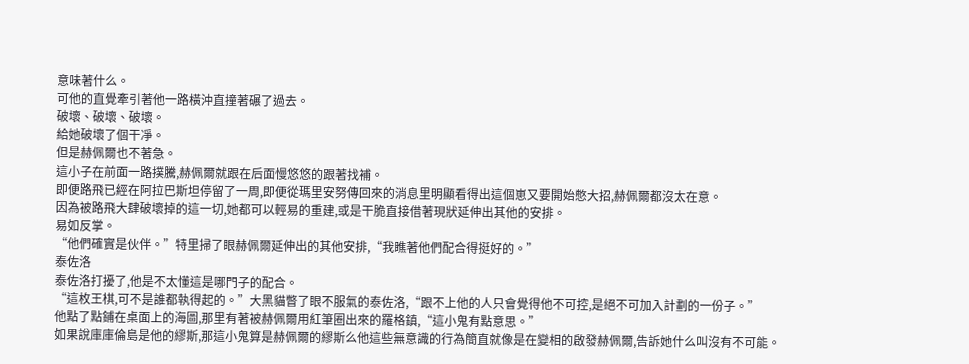意味著什么。
可他的直覺牽引著他一路橫沖直撞著碾了過去。
破壞、破壞、破壞。
給她破壞了個干凈。
但是赫佩爾也不著急。
這小子在前面一路撲騰,赫佩爾就跟在后面慢悠悠的跟著找補。
即便路飛已經在阿拉巴斯坦停留了一周,即便從瑪里安努傳回來的消息里明顯看得出這個崽又要開始憋大招,赫佩爾都沒太在意。
因為被路飛大肆破壞掉的這一切,她都可以輕易的重建,或是干脆直接借著現狀延伸出其他的安排。
易如反掌。
“他們確實是伙伴。”特里掃了眼赫佩爾延伸出的其他安排,“我瞧著他們配合得挺好的。”
泰佐洛
泰佐洛打擾了,他是不太懂這是哪門子的配合。
“這枚王棋,可不是誰都執得起的。”大黑貓瞥了眼不服氣的泰佐洛,“跟不上他的人只會覺得他不可控,是絕不可加入計劃的一份子。”
他點了點鋪在桌面上的海圖,那里有著被赫佩爾用紅筆圈出來的羅格鎮,“這小鬼有點意思。”
如果說庫庫倫島是他的繆斯,那這小鬼算是赫佩爾的繆斯么他這些無意識的行為簡直就像是在變相的啟發赫佩爾,告訴她什么叫沒有不可能。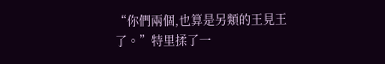“你們兩個,也算是另類的王見王了。”特里揉了一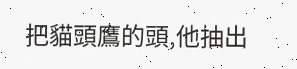把貓頭鷹的頭,他抽出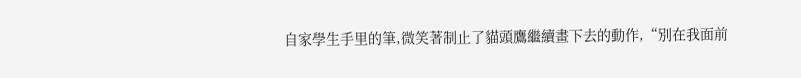自家學生手里的筆,微笑著制止了貓頭鷹繼續畫下去的動作,“別在我面前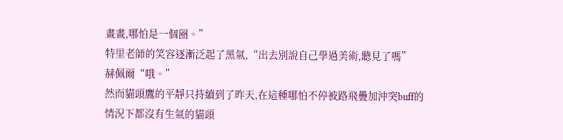畫畫,哪怕是一個圈。”
特里老師的笑容逐漸泛起了黑氣,“出去別說自己學過美術,聽見了嗎”
赫佩爾“哦。”
然而貓頭鷹的平靜只持續到了昨天,在這種哪怕不停被路飛疊加沖突buff的情況下都沒有生氣的貓頭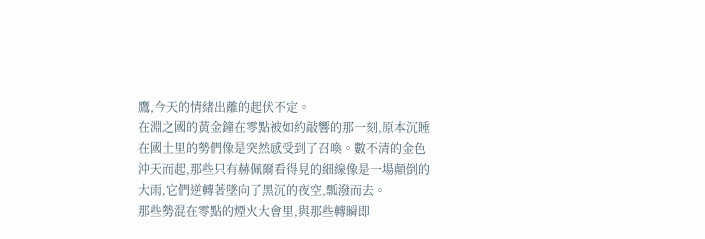鷹,今天的情緒出離的起伏不定。
在淵之國的黃金鐘在零點被如約敲響的那一刻,原本沉睡在國土里的勢們像是突然感受到了召喚。數不清的金色沖天而起,那些只有赫佩爾看得見的細線像是一場顛倒的大雨,它們逆轉著墜向了黑沉的夜空,瓢潑而去。
那些勢混在零點的煙火大會里,與那些轉瞬即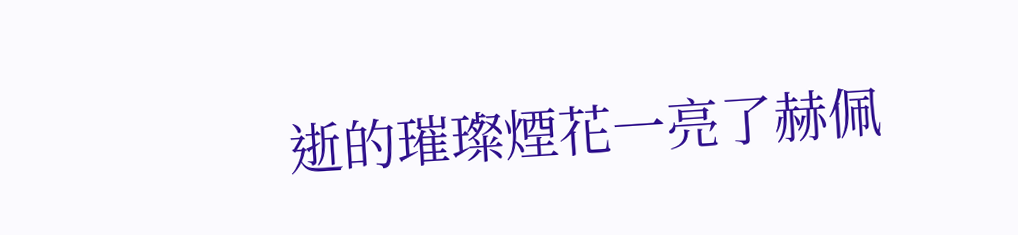逝的璀璨煙花一亮了赫佩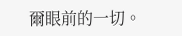爾眼前的一切。